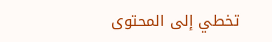تخطي إلى المحتوى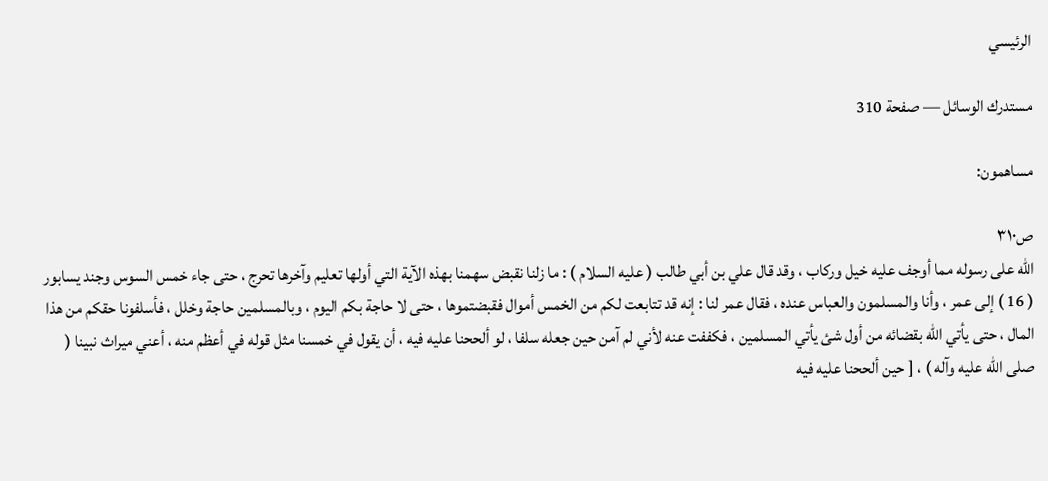الرئيسي

مستدرك الوسائل — صفحة 310

مساهمون:

ص٣١٠
الله على رسوله مما أوجف عليه خيل وركاب ، وقد قال علي بن أبي طالب ( عليه السلام ) : ما زلنا نقبض سهمنا بهذه الآية التي أولها تعليم وآخرها تحرج ، حتى جاء خمس السوس وجند يسابور ( 16 ) إلى عمر ، وأنا والمسلمون والعباس عنده ، فقال عمر لنا : إنه قد تتابعت لكم من الخمس أموال فقبضتموها ، حتى لا حاجة بكم اليوم ، وبالمسلمين حاجة وخلل ، فأسلفونا حقكم من هذا المال ، حتى يأتي الله بقضائه من أول شئ يأتي المسلمين ، فكففت عنه لأني لم آمن حين جعله سلفا ، لو ألححنا عليه فيه ، أن يقول في خمسنا مثل قوله في أعظم منه ، أعني ميراث نبينا ( صلى الله عليه وآله ) ، [ حين ألححنا عليه فيه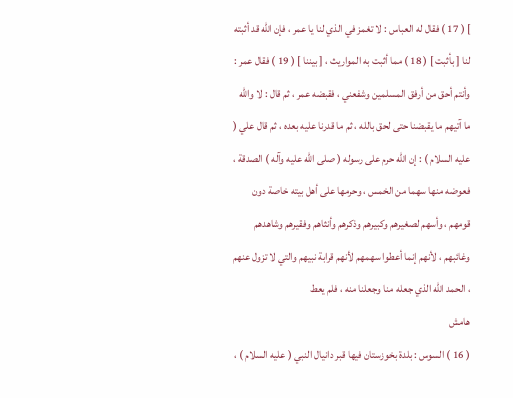] ( 17 ) فقال له العباس : لا تغمز في الذي لنا يا عمر ، فإن الله قد أثبته لنا [ بأثبت ] ( 18 ) مما أثبت به المواريث ، [ بيننا ] ( 19 ) فقال عمر : وأنتم أحق من أرفق المسلمين وشفعني ، فقبضه عمر ، ثم قال : لا والله ما آتيهم ما يقبضنا حتى لحق بالله ، ثم ما قدرنا عليه بعده ، ثم قال علي ( عليه السلام ) : إن الله حرم على رسوله ( صلى الله عليه وآله ) الصدقة ، فعوضه منها سهما من الخمس ، وحرمها على أهل بيته خاصة دون قومهم ، وأسهم لصغيرهم وكبيرهم وذكرهم وأنثاهم وفقيرهم وشاهدهم وغائبهم ، لأنهم إنما أعطوا سهمهم لأنهم قرابة نبيهم والتي لا تزول عنهم ، الحمد الله الذي جعله منا وجعلنا منه ، فلم يعط
هامش
( 16 ) السوس : بلدة بخوزستان فيها قبر دانيال النبي ( عليه السلام ) ،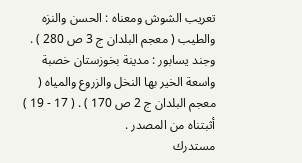تعريب الشوش ومعناه : الحسن والنزه والطيب ( معجم البلدان ج 3 ص 280 ) . وجند يسابور : مدينة بخوزستان خصبة واسعة الخير بها النخل والزروع والمياه ( معجم البلدان ج 2 ص 170 ) . ( 17 - 19 ) أثبتناه من المصدر .
مستدرك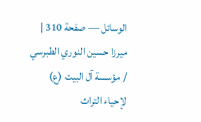الوسائل — صفحة 310 | ميرزا حسين النوري الطبرسي / مؤسسة آل البيت (ع) لإحياء التراث